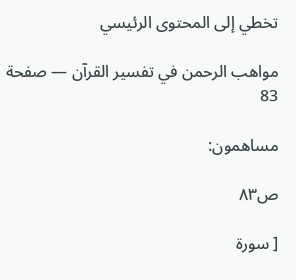تخطي إلى المحتوى الرئيسي

مواهب الرحمن في تفسير القرآن — صفحة 83

مساهمون:

ص٨٣

[ سورة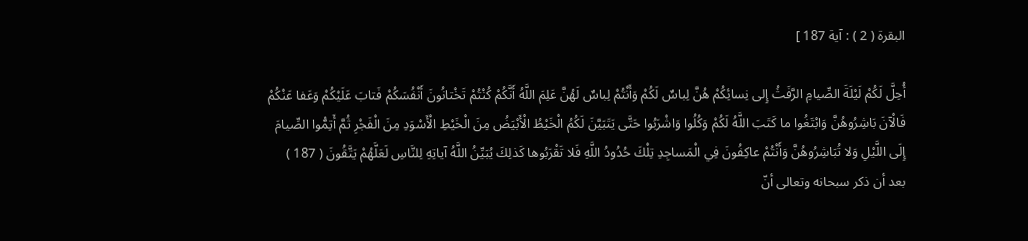البقرة ( 2 ) : آية 187 ]

أُحِلَّ لَكُمْ لَيْلَةَ الصِّيامِ الرَّفَثُ إِلى نِسائِكُمْ هُنَّ لِباسٌ لَكُمْ وَأَنْتُمْ لِباسٌ لَهُنَّ عَلِمَ اللَّهُ أَنَّكُمْ كُنْتُمْ تَخْتانُونَ أَنْفُسَكُمْ فَتابَ عَلَيْكُمْ وَعَفا عَنْكُمْ فَالْآنَ بَاشِرُوهُنَّ وَابْتَغُوا ما كَتَبَ اللَّهُ لَكُمْ وَكُلُوا وَاشْرَبُوا حَتَّى يَتَبَيَّنَ لَكُمُ الْخَيْطُ الْأَبْيَضُ مِنَ الْخَيْطِ الْأَسْوَدِ مِنَ الْفَجْرِ ثُمَّ أَتِمُّوا الصِّيامَ إِلَى اللَّيْلِ وَلا تُبَاشِرُوهُنَّ وَأَنْتُمْ عاكِفُونَ فِي الْمَساجِدِ تِلْكَ حُدُودُ اللَّهِ فَلا تَقْرَبُوها كَذلِكَ يُبَيِّنُ اللَّهُ آياتِهِ لِلنَّاسِ لَعَلَّهُمْ يَتَّقُونَ ( 187 ) بعد أن ذكر سبحانه وتعالى أنّ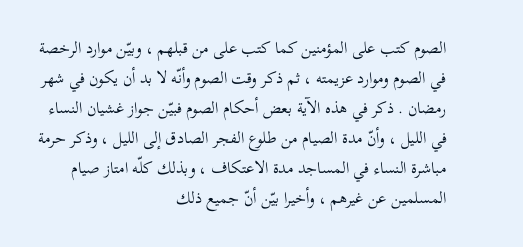الصوم كتب على المؤمنين كما كتب على من قبلهم ، وبيّن موارد الرخصة في الصوم وموارد عزيمته ، ثم ذكر وقت الصوم وأنّه لا بد أن يكون في شهر رمضان . ذكر في هذه الآية بعض أحكام الصوم فبيّن جواز غشيان النساء في الليل ، وأنّ مدة الصيام من طلوع الفجر الصادق إلى الليل ، وذكر حرمة مباشرة النساء في المساجد مدة الاعتكاف ، وبذلك كلّه امتاز صيام المسلمين عن غيرهم ، وأخيرا بيّن أنّ جميع ذلك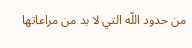من حدود اللّه التي لا بد من مراعاتها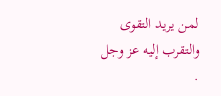لمن يريد التقوى والتقرب إليه عز وجل .